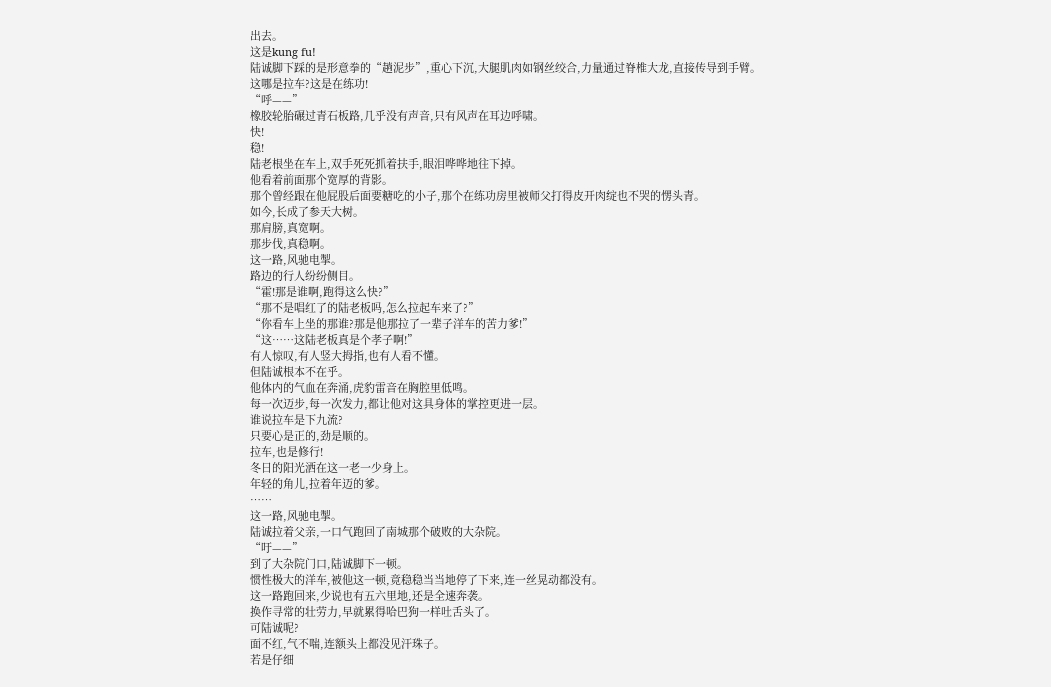出去。
这是kung fu!
陆诚脚下踩的是形意拳的“趟泥步”,重心下沉,大腿肌肉如钢丝绞合,力量通过脊椎大龙,直接传导到手臂。
这哪是拉车?这是在练功!
“呼——”
橡胶轮胎碾过青石板路,几乎没有声音,只有风声在耳边呼啸。
快!
稳!
陆老根坐在车上,双手死死抓着扶手,眼泪哗哗地往下掉。
他看着前面那个宽厚的背影。
那个曾经跟在他屁股后面要糖吃的小子,那个在练功房里被师父打得皮开肉绽也不哭的愣头青。
如今,长成了参天大树。
那肩膀,真宽啊。
那步伐,真稳啊。
这一路,风驰电掣。
路边的行人纷纷侧目。
“霍!那是谁啊,跑得这么快?”
“那不是唱红了的陆老板吗,怎么拉起车来了?”
“你看车上坐的那谁?那是他那拉了一辈子洋车的苦力爹!”
“这……这陆老板真是个孝子啊!”
有人惊叹,有人竖大拇指,也有人看不懂。
但陆诚根本不在乎。
他体内的气血在奔涌,虎豹雷音在胸腔里低鸣。
每一次迈步,每一次发力,都让他对这具身体的掌控更进一层。
谁说拉车是下九流?
只要心是正的,劲是顺的。
拉车,也是修行!
冬日的阳光洒在这一老一少身上。
年轻的角儿,拉着年迈的爹。
……
这一路,风驰电掣。
陆诚拉着父亲,一口气跑回了南城那个破败的大杂院。
“吁——”
到了大杂院门口,陆诚脚下一顿。
惯性极大的洋车,被他这一顿,竟稳稳当当地停了下来,连一丝晃动都没有。
这一路跑回来,少说也有五六里地,还是全速奔袭。
换作寻常的壮劳力,早就累得哈巴狗一样吐舌头了。
可陆诚呢?
面不红,气不喘,连额头上都没见汗珠子。
若是仔细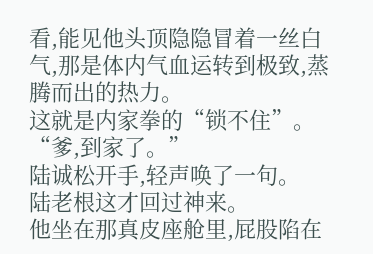看,能见他头顶隐隐冒着一丝白气,那是体内气血运转到极致,蒸腾而出的热力。
这就是内家拳的“锁不住”。
“爹,到家了。”
陆诚松开手,轻声唤了一句。
陆老根这才回过神来。
他坐在那真皮座舱里,屁股陷在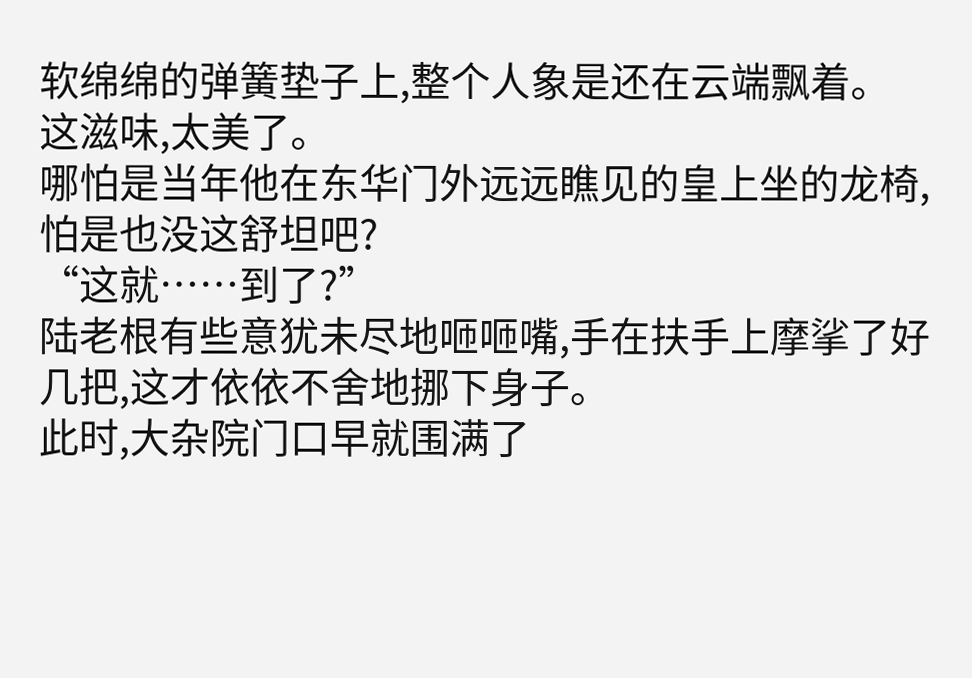软绵绵的弹簧垫子上,整个人象是还在云端飘着。
这滋味,太美了。
哪怕是当年他在东华门外远远瞧见的皇上坐的龙椅,怕是也没这舒坦吧?
“这就……到了?”
陆老根有些意犹未尽地咂咂嘴,手在扶手上摩挲了好几把,这才依依不舍地挪下身子。
此时,大杂院门口早就围满了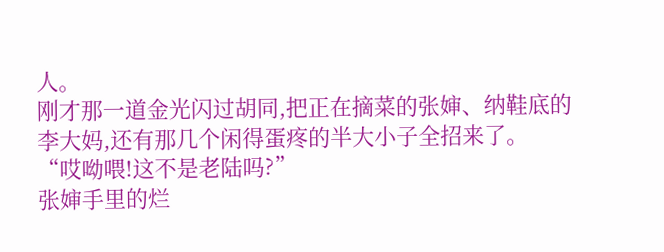人。
刚才那一道金光闪过胡同,把正在摘菜的张婶、纳鞋底的李大妈,还有那几个闲得蛋疼的半大小子全招来了。
“哎呦喂!这不是老陆吗?”
张婶手里的烂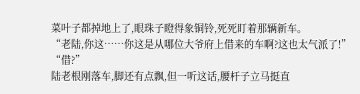菜叶子都掉地上了,眼珠子瞪得象铜铃,死死盯着那辆新车。
“老陆,你这……你这是从哪位大爷府上借来的车啊?这也太气派了!”
“借?”
陆老根刚落车,脚还有点飘,但一听这话,腰杆子立马挺直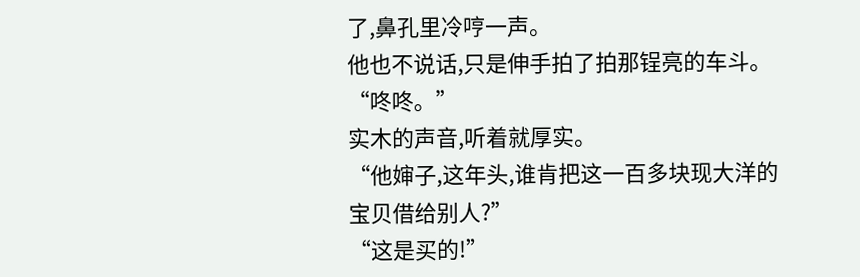了,鼻孔里冷哼一声。
他也不说话,只是伸手拍了拍那锃亮的车斗。
“咚咚。”
实木的声音,听着就厚实。
“他婶子,这年头,谁肯把这一百多块现大洋的宝贝借给别人?”
“这是买的!”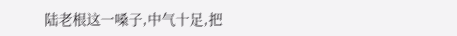陆老根这一嗓子,中气十足,把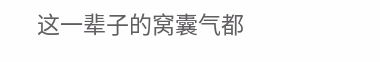这一辈子的窝囊气都